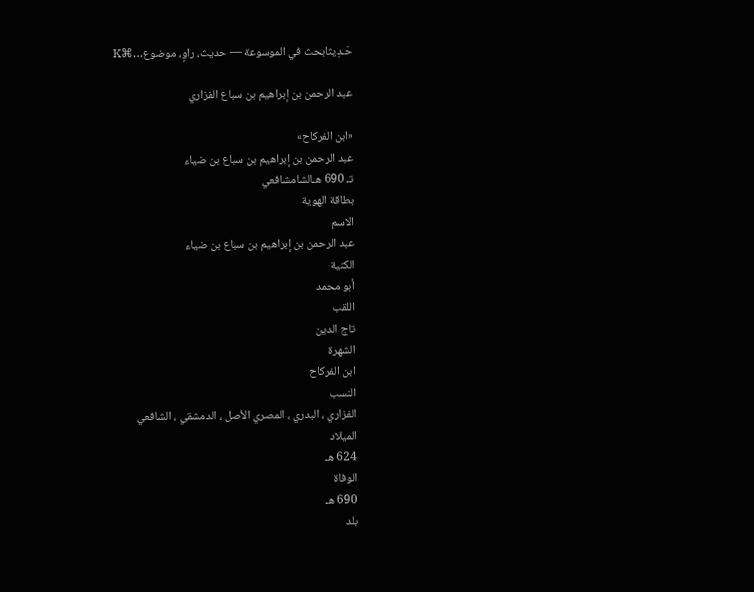حَـدِيثابحث في الموسوعة — حديث، راوٍ، موضوع…⌘K

عبد الرحمن بن إبراهيم بن سباع الفزاري

«ابن الفركاح»
عبد الرحمن بن إبراهيم بن سباع بن ضياء
تـ 690 هـالشامشافعي
بطاقة الهوية
الاسم
عبد الرحمن بن إبراهيم بن سباع بن ضياء
الكنية
أبو محمد
اللقب
تاج الدين
الشهرة
ابن الفركاح
النسب
الفزاري ، البدري ، المصري الأصل ، الدمشقي ، الشافعي
الميلاد
624 هـ
الوفاة
690 هـ
بلد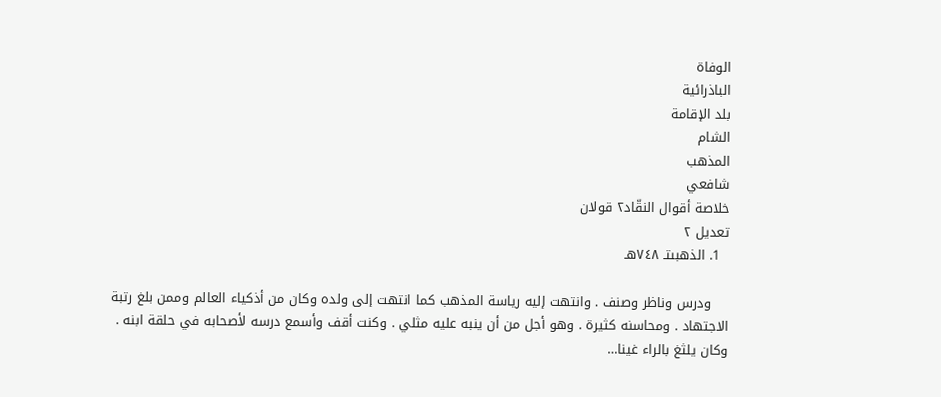الوفاة
الباذرائية
بلد الإقامة
الشام
المذهب
شافعي
خلاصة أقوال النقّاد٢ قولان
تعديل ٢
  1. الذهبىتـ ٧٤٨هـ

    ودرس وناظر وصنف . وانتهت إليه رياسة المذهب كما انتهت إلى ولده وكان من أذكياء العالم وممن بلغ رتبة الاجتهاد . ومحاسنه كثيرة . وهو أجل من أن ينبه عليه مثلي . وكنت أقف وأسمع درسه لأصحابه في حلقة ابنه . وكان يلثغ بالراء غينا…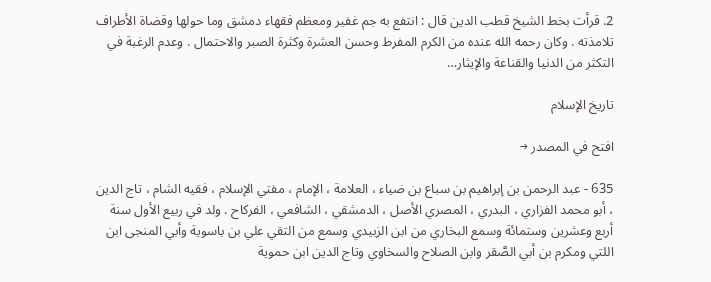2. قرأت بخط الشيخ قطب الدين قال : انتفع به جم غفير ومعظم فقهاء دمشق وما حولها وقضاة الأطراف تلامذته . وكان رحمه الله عنده من الكرم المفرط وحسن العشرة وكثرة الصبر والاحتمال . وعدم الرغبة في التكثر من الدنيا والقناعة والإيثار…

تاريخ الإسلام

افتح في المصدر →

635 - عبد الرحمن بن إبراهيم بن سباع بن ضياء ، العلامة ، الإمام ، مفتي الإسلام ، فقيه الشام ، تاج الدين ، أبو محمد الفزاري ، البدري ، المصري الأصل ، الدمشقي ، الشافعي ، الفركاح . ولد في ربيع الأول سنة أربع وعشرين وستمائة وسمع البخاري من ابن الزبيدي وسمع من التقي علي بن باسوية وأبي المنجى ابن اللتي ومكرم بن أبي الصَّقر وابن الصلاح والسخاوي وتاج الدين ابن حموية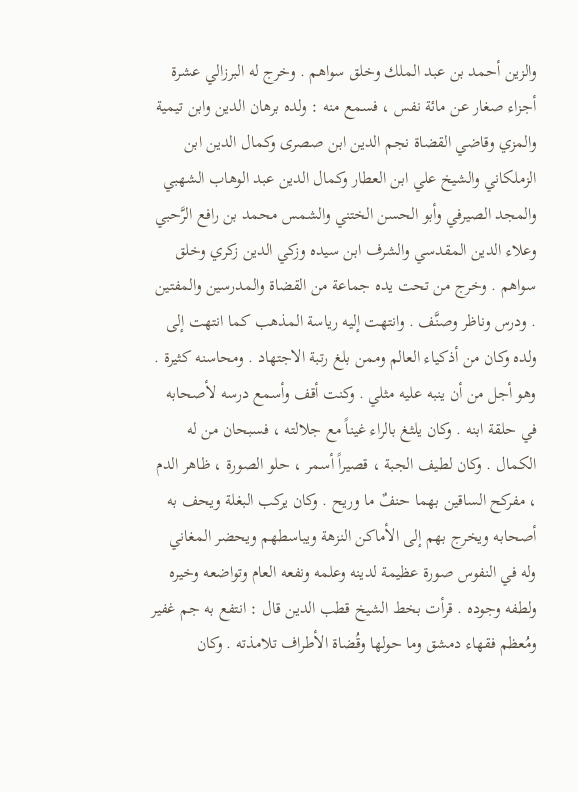والزين أحمد بن عبد الملك وخلق سواهم . وخرج له البرزالي عشرة أجزاء صغار عن مائة نفس ، فسمع منه : ولده برهان الدين وابن تيمية والمزي وقاضي القضاة نجم الدين ابن صصرى وكمال الدين ابن الزملكاني والشيخ علي ابن العطار وكمال الدين عبد الوهاب الشهبي والمجد الصيرفي وأبو الحسن الختني والشمس محمد بن رافع الرَّحبي وعلاء الدين المقدسي والشرف ابن سيده وزكي الدين زكري وخلق سواهم . وخرج من تحت يده جماعة من القضاة والمدرسين والمفتين . ودرس وناظر وصنَّف . وانتهت إليه رياسة المذهب كما انتهت إلى ولده وكان من أذكياء العالم وممن بلغ رتبة الاجتهاد . ومحاسنه كثيرة . وهو أجل من أن ينبه عليه مثلي . وكنت أقف وأسمع درسه لأصحابه في حلقة ابنه . وكان يلثغ بالراء غيناً مع جلالته ، فسبحان من له الكمال . وكان لطيف الجبة ، قصيراً أسمر ، حلو الصورة ، ظاهر الدم ، مفركح الساقين بهما حنفٌ ما وريح . وكان يركب البغلة ويحف به أصحابه ويخرج بهم إلى الأماكن النزهة ويباسطهم ويحضر المغاني وله في النفوس صورة عظيمة لدينه وعلمه ونفعه العام وتواضعه وخيره ولطفه وجوده . قرأت بخط الشيخ قطب الدين قال : انتفع به جم غفير ومُعظم فقهاء دمشق وما حولها وقُضاة الأطراف تلامذته . وكان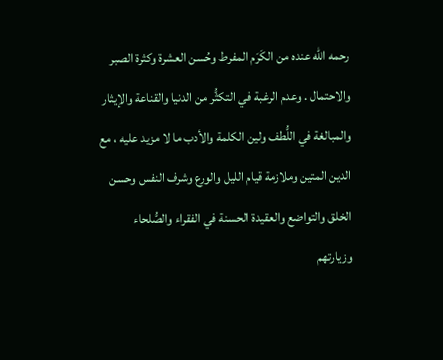رحمه الله عنده من الكَرَم المفرط وحُسن العشرة وكثرة الصبر والاحتمال . وعدم الرغبة في التكثُّر من الدنيا والقناعة والإيثار والمبالغة في اللُّطف ولين الكلمة والأدب ما لا مزيد عليه ، مع الدين المتين وملازمة قيام الليل والورع وشرف النفس وحسن الخلق والتواضع والعقيدة الحسنة في الفقراء والصُّلحاء وزيارتهم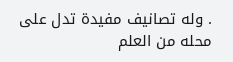. وله تصانيف مفيدة تدل على محله من العلم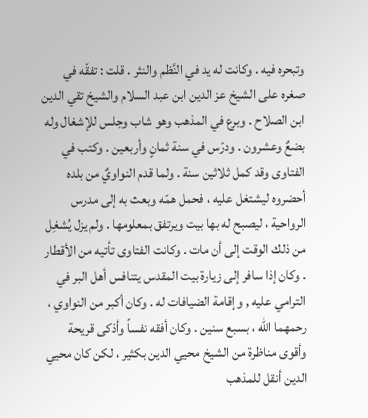وتبحره فيه . وكانت له يد في النَّظم والنثر . قلت : تفقّه في صغره على الشيخ عز الدين ابن عبد السلام والشيخ تقي الدين ابن الصلاح . وبرع في المذهب وهو شاب وجلس للإشغال وله بضعٌ وعشرون . ودرّس في سنة ثمانٍ وأربعين . وكتب في الفتاوى وقد كمل ثلاثين سنة . ولما قدم النواويٌ من بلده أحضروه ليشتغل عليه ، فحمل همّه وبعث به إلى مدرس الرواحية ، ليصبح له بها بيت ويرتفق بمعلومها . ولم يزل يُشغِل من ذلك الوقت إلى أن مات . وكانت الفتاوى تأتيه من الأقطار . وكان إذا سافر إلى زيارة بيت المقدس يتنافس أهل البر في الترامي عليه , وإقامة الضيافات له . وكان أكبر من النواوي ، رحمهما الله ، بسبع سنين . وكان أفقه نفساً وأذكى قريحة وأقوى مناظرة من الشيخ محيي الدين بكثير ، لكن كان محيي الدين أنقل للمذهب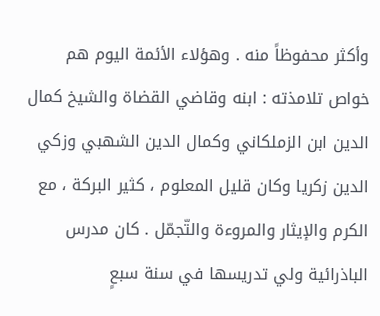وأكثر محفوظاً منه . وهؤلاء الأئمة اليوم هم خواص تلامذته : ابنه وقاضي القضاة والشيخ كمال الدين ابن الزملكاني وكمال الدين الشهبي وزكي الدين زكريا وكان قليل المعلوم ، كثير البركة ، مع الكرم والإيثار والمروءة والتّجمّل . كان مدرس الباذرائية ولي تدريسها في سنة سبعٍ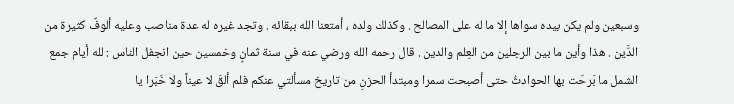وسبعين ولم يكن بيده سواها إلا ما له على المصالح . وكذلك ولده ، أمتعنا الله ببقائه . وتجد غيره له عدة مناصب وعليه ألوفٌ كثيرة من الدَّين . هذا وأين ما بين الرجلين من العِلم والدين . قال رحمه الله ورضي عنه في سنة ثمانٍ وخمسين حين انجفل الناس : لله أيام جمع الشمل ما بَرحَت بها الحوادثُ حتى أصبحت سمرا ومبتدأ الحزنِ من تاريخ مسألتي عنكم فلم ألقَ لا عيناً ولا خَبَرا يا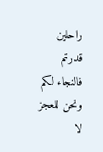راحلين قدرتم فالنجاء لكم ونحن للعجز لا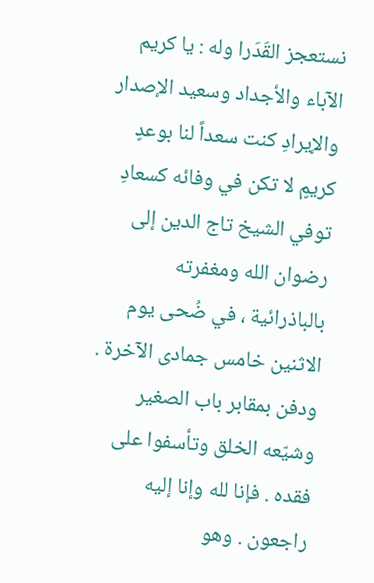نستعجز القَدَرا وله : يا كريم الآباء والأجداد وسعيد الإصدار والإيرادِ كنت سعداً لنا بوعدٍ كريمٍ لا تكن في وفائه كسعادِ توفي الشيخ تاج الدين إلى رضوان الله ومغفرته بالباذرائية ، في ضُحى يوم الاثنين خامس جمادى الآخرة . ودفن بمقابر باب الصغير وشيّعه الخلق وتأسفوا على فقده . فإنا لله وإنا إليه راجعون . وهو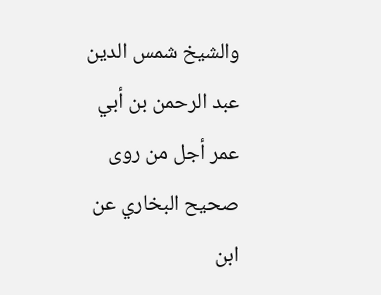والشيخ شمس الدين عبد الرحمن بن أبي عمر أجل من روى صحيح البخاري عن ابن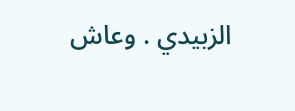الزبيدي . وعاش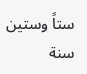ستاً وستين سنة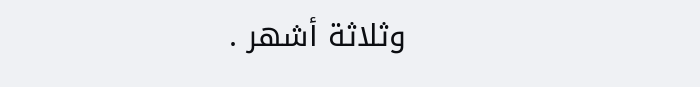وثلاثة أشهر .